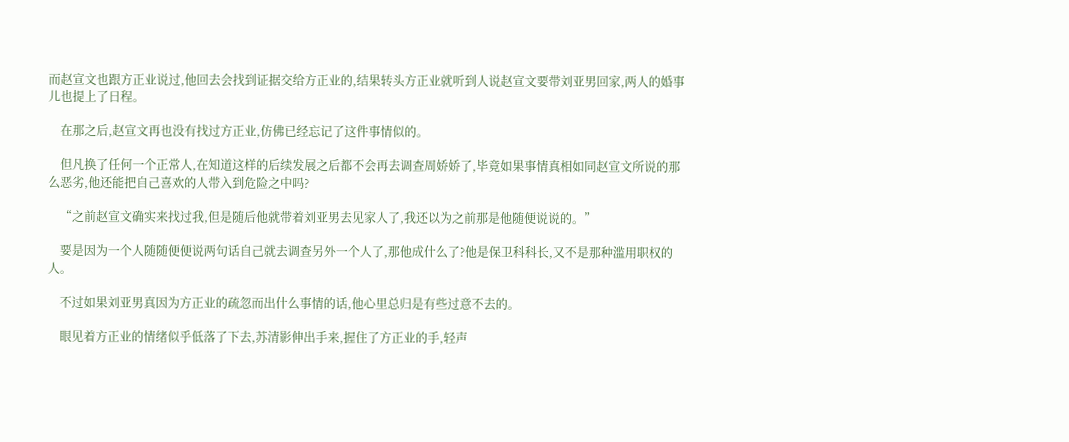而赵宣文也跟方正业说过,他回去会找到证据交给方正业的,结果转头方正业就听到人说赵宣文要带刘亚男回家,两人的婚事儿也提上了日程。

    在那之后,赵宣文再也没有找过方正业,仿佛已经忘记了这件事情似的。

    但凡换了任何一个正常人,在知道这样的后续发展之后都不会再去调查周娇娇了,毕竟如果事情真相如同赵宣文所说的那么恶劣,他还能把自己喜欢的人带入到危险之中吗?

    “之前赵宣文确实来找过我,但是随后他就带着刘亚男去见家人了,我还以为之前那是他随便说说的。”

    要是因为一个人随随便便说两句话自己就去调查另外一个人了,那他成什么了?他是保卫科科长,又不是那种滥用职权的人。

    不过如果刘亚男真因为方正业的疏忽而出什么事情的话,他心里总归是有些过意不去的。

    眼见着方正业的情绪似乎低落了下去,苏清影伸出手来,握住了方正业的手,轻声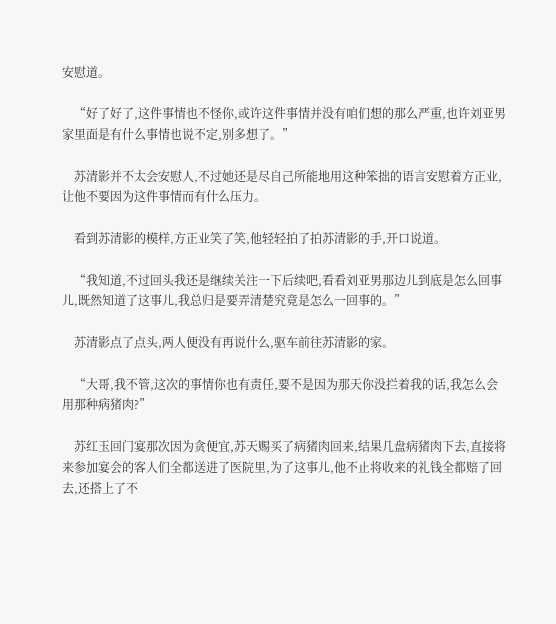安慰道。

    “好了好了,这件事情也不怪你,或许这件事情并没有咱们想的那么严重,也许刘亚男家里面是有什么事情也说不定,别多想了。”

    苏清影并不太会安慰人,不过她还是尽自己所能地用这种笨拙的语言安慰着方正业,让他不要因为这件事情而有什么压力。

    看到苏清影的模样,方正业笑了笑,他轻轻拍了拍苏清影的手,开口说道。

    “我知道,不过回头我还是继续关注一下后续吧,看看刘亚男那边儿到底是怎么回事儿,既然知道了这事儿,我总归是要弄清楚究竟是怎么一回事的。”

    苏清影点了点头,两人便没有再说什么,驱车前往苏清影的家。

    “大哥,我不管,这次的事情你也有责任,要不是因为那天你没拦着我的话,我怎么会用那种病猪肉?”

    苏红玉回门宴那次因为贪便宜,苏天赐买了病猪肉回来,结果几盘病猪肉下去,直接将来参加宴会的客人们全都送进了医院里,为了这事儿,他不止将收来的礼钱全都赔了回去,还搭上了不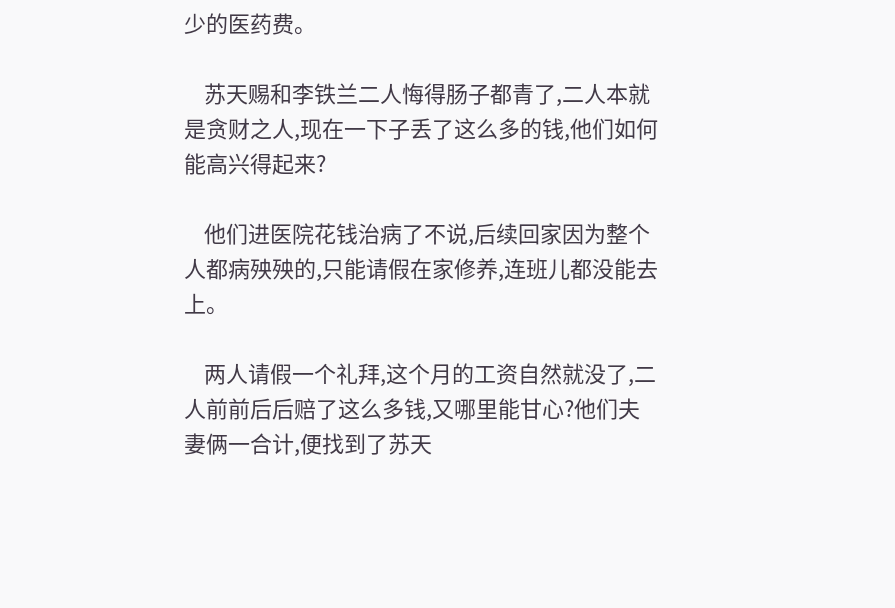少的医药费。

    苏天赐和李铁兰二人悔得肠子都青了,二人本就是贪财之人,现在一下子丢了这么多的钱,他们如何能高兴得起来?

    他们进医院花钱治病了不说,后续回家因为整个人都病殃殃的,只能请假在家修养,连班儿都没能去上。

    两人请假一个礼拜,这个月的工资自然就没了,二人前前后后赔了这么多钱,又哪里能甘心?他们夫妻俩一合计,便找到了苏天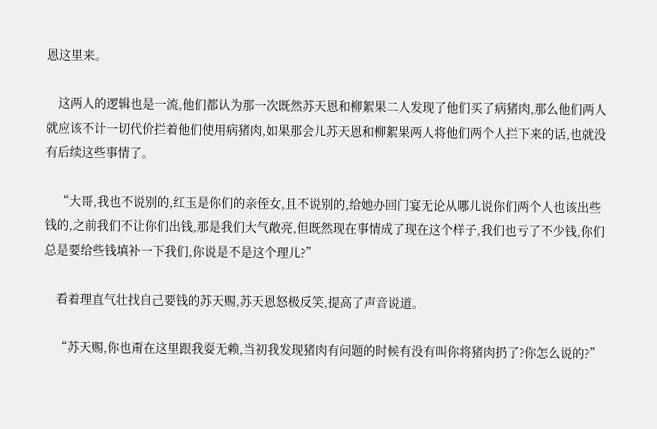恩这里来。

    这两人的逻辑也是一流,他们都认为那一次既然苏天恩和柳絮果二人发现了他们买了病猪肉,那么他们两人就应该不计一切代价拦着他们使用病猪肉,如果那会儿苏天恩和柳絮果两人将他们两个人拦下来的话,也就没有后续这些事情了。

    “大哥,我也不说别的,红玉是你们的亲侄女,且不说别的,给她办回门宴无论从哪儿说你们两个人也该出些钱的,之前我们不让你们出钱,那是我们大气敞亮,但既然现在事情成了现在这个样子,我们也亏了不少钱,你们总是要给些钱填补一下我们,你说是不是这个理儿?”

    看着理直气壮找自己要钱的苏天赐,苏天恩怒极反笑,提高了声音说道。

    “苏天赐,你也甭在这里跟我耍无赖,当初我发现猪肉有问题的时候有没有叫你将猪肉扔了?你怎么说的?”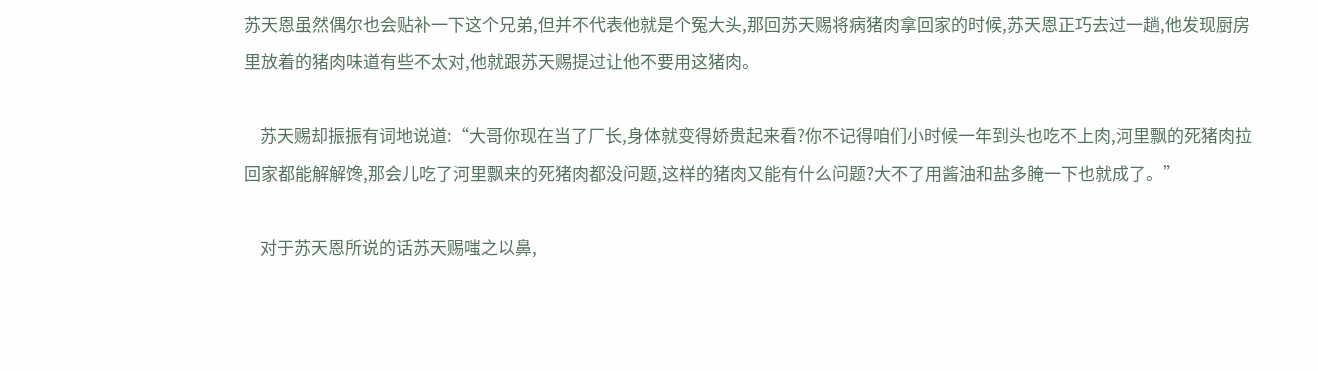苏天恩虽然偶尔也会贴补一下这个兄弟,但并不代表他就是个冤大头,那回苏天赐将病猪肉拿回家的时候,苏天恩正巧去过一趟,他发现厨房里放着的猪肉味道有些不太对,他就跟苏天赐提过让他不要用这猪肉。

    苏天赐却振振有词地说道:“大哥你现在当了厂长,身体就变得娇贵起来看?你不记得咱们小时候一年到头也吃不上肉,河里飘的死猪肉拉回家都能解解馋,那会儿吃了河里飘来的死猪肉都没问题,这样的猪肉又能有什么问题?大不了用酱油和盐多腌一下也就成了。”

    对于苏天恩所说的话苏天赐嗤之以鼻,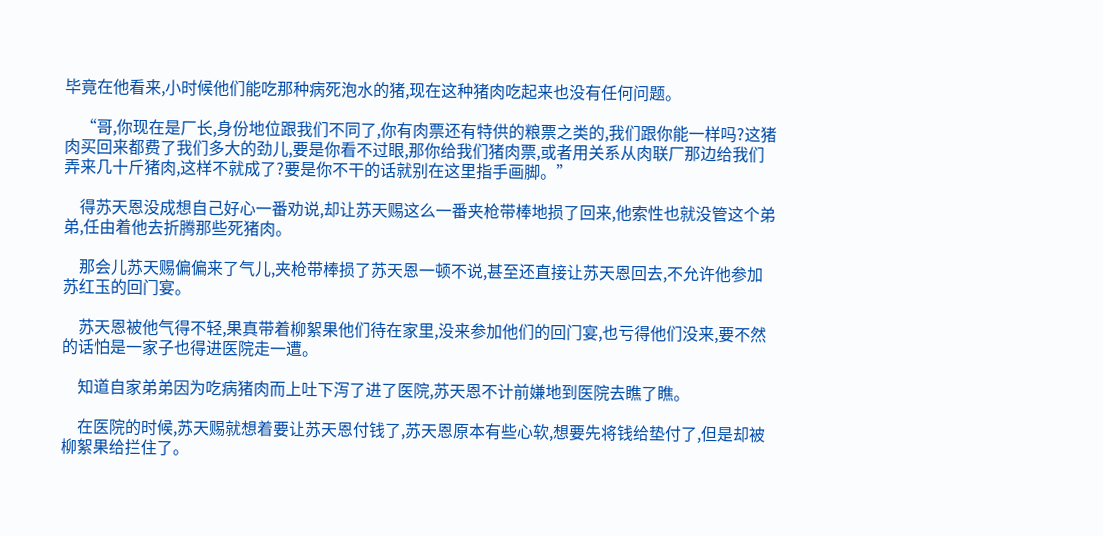毕竟在他看来,小时候他们能吃那种病死泡水的猪,现在这种猪肉吃起来也没有任何问题。

    “哥,你现在是厂长,身份地位跟我们不同了,你有肉票还有特供的粮票之类的,我们跟你能一样吗?这猪肉买回来都费了我们多大的劲儿,要是你看不过眼,那你给我们猪肉票,或者用关系从肉联厂那边给我们弄来几十斤猪肉,这样不就成了?要是你不干的话就别在这里指手画脚。”

    得苏天恩没成想自己好心一番劝说,却让苏天赐这么一番夹枪带棒地损了回来,他索性也就没管这个弟弟,任由着他去折腾那些死猪肉。

    那会儿苏天赐偏偏来了气儿,夹枪带棒损了苏天恩一顿不说,甚至还直接让苏天恩回去,不允许他参加苏红玉的回门宴。

    苏天恩被他气得不轻,果真带着柳絮果他们待在家里,没来参加他们的回门宴,也亏得他们没来,要不然的话怕是一家子也得进医院走一遭。

    知道自家弟弟因为吃病猪肉而上吐下泻了进了医院,苏天恩不计前嫌地到医院去瞧了瞧。

    在医院的时候,苏天赐就想着要让苏天恩付钱了,苏天恩原本有些心软,想要先将钱给垫付了,但是却被柳絮果给拦住了。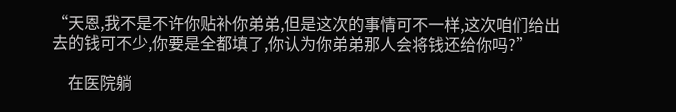“天恩,我不是不许你贴补你弟弟,但是这次的事情可不一样,这次咱们给出去的钱可不少,你要是全都填了,你认为你弟弟那人会将钱还给你吗?”

    在医院躺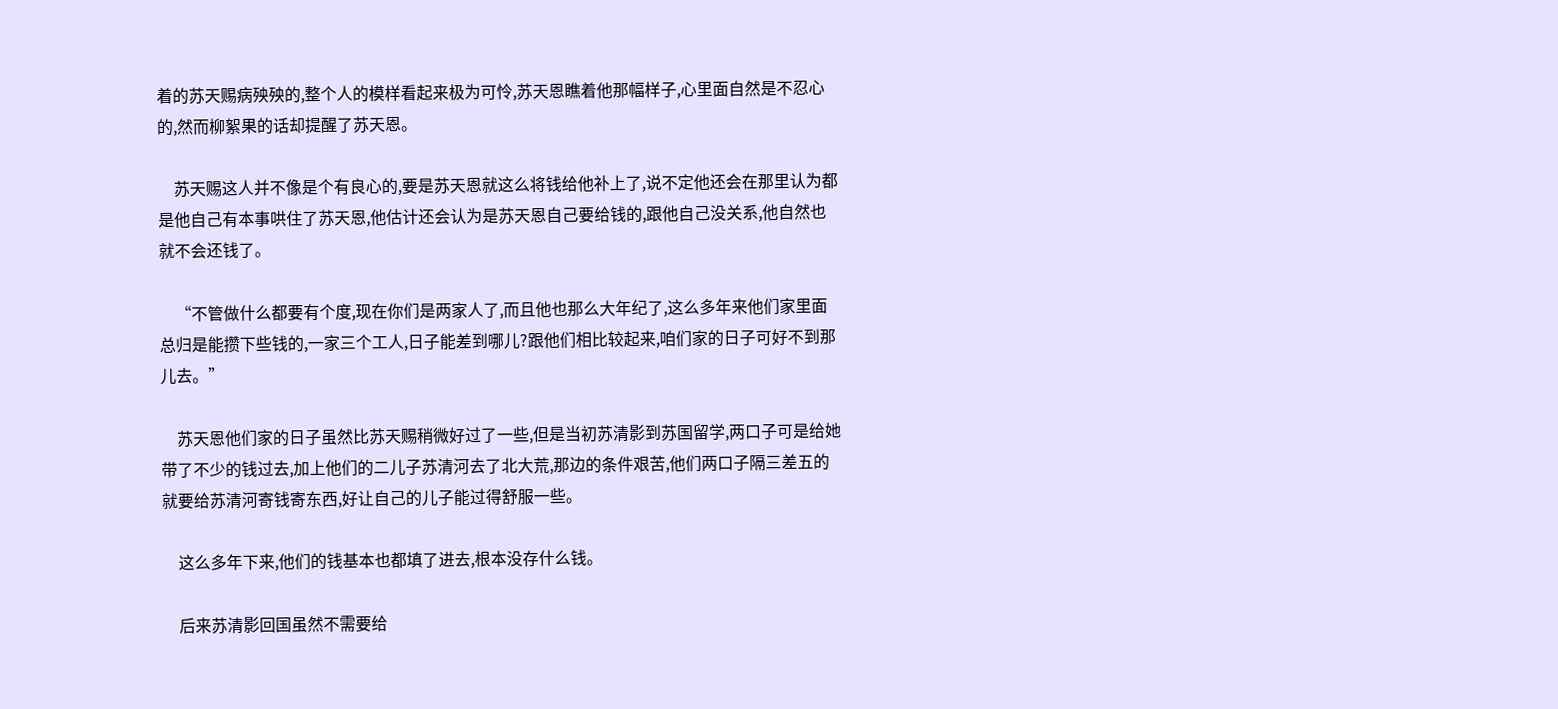着的苏天赐病殃殃的,整个人的模样看起来极为可怜,苏天恩瞧着他那幅样子,心里面自然是不忍心的,然而柳絮果的话却提醒了苏天恩。

    苏天赐这人并不像是个有良心的,要是苏天恩就这么将钱给他补上了,说不定他还会在那里认为都是他自己有本事哄住了苏天恩,他估计还会认为是苏天恩自己要给钱的,跟他自己没关系,他自然也就不会还钱了。

    “不管做什么都要有个度,现在你们是两家人了,而且他也那么大年纪了,这么多年来他们家里面总归是能攒下些钱的,一家三个工人,日子能差到哪儿?跟他们相比较起来,咱们家的日子可好不到那儿去。”

    苏天恩他们家的日子虽然比苏天赐稍微好过了一些,但是当初苏清影到苏国留学,两口子可是给她带了不少的钱过去,加上他们的二儿子苏清河去了北大荒,那边的条件艰苦,他们两口子隔三差五的就要给苏清河寄钱寄东西,好让自己的儿子能过得舒服一些。

    这么多年下来,他们的钱基本也都填了进去,根本没存什么钱。

    后来苏清影回国虽然不需要给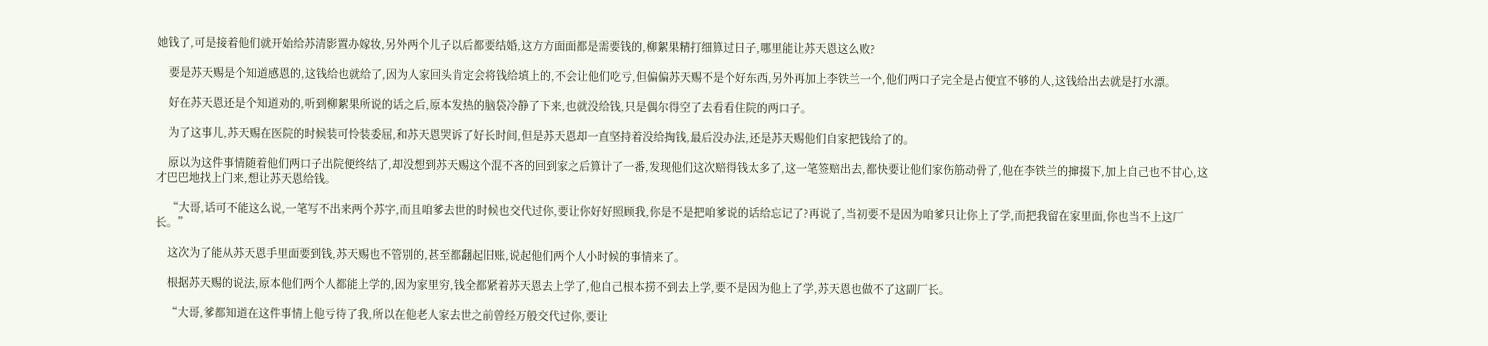她钱了,可是接着他们就开始给苏清影置办嫁妆,另外两个儿子以后都要结婚,这方方面面都是需要钱的,柳絮果精打细算过日子,哪里能让苏天恩这么败?

    要是苏天赐是个知道感恩的,这钱给也就给了,因为人家回头肯定会将钱给填上的,不会让他们吃亏,但偏偏苏天赐不是个好东西,另外再加上李铁兰一个,他们两口子完全是占便宜不够的人,这钱给出去就是打水漂。

    好在苏天恩还是个知道劝的,听到柳絮果所说的话之后,原本发热的脑袋冷静了下来,也就没给钱,只是偶尔得空了去看看住院的两口子。

    为了这事儿,苏天赐在医院的时候装可怜装委屈,和苏天恩哭诉了好长时间,但是苏天恩却一直坚持着没给掏钱,最后没办法,还是苏天赐他们自家把钱给了的。

    原以为这件事情随着他们两口子出院便终结了,却没想到苏天赐这个混不吝的回到家之后算计了一番,发现他们这次赔得钱太多了,这一笔签赔出去,都快要让他们家伤筋动骨了,他在李铁兰的撺掇下,加上自己也不甘心,这才巴巴地找上门来,想让苏天恩给钱。

    “大哥,话可不能这么说,一笔写不出来两个苏字,而且咱爹去世的时候也交代过你,要让你好好照顾我,你是不是把咱爹说的话给忘记了?再说了,当初要不是因为咱爹只让你上了学,而把我留在家里面,你也当不上这厂长。”

    这次为了能从苏天恩手里面要到钱,苏天赐也不管别的,甚至都翻起旧账,说起他们两个人小时候的事情来了。

    根据苏天赐的说法,原本他们两个人都能上学的,因为家里穷,钱全都紧着苏天恩去上学了,他自己根本捞不到去上学,要不是因为他上了学,苏天恩也做不了这副厂长。

    “大哥,爹都知道在这件事情上他亏待了我,所以在他老人家去世之前曾经万般交代过你,要让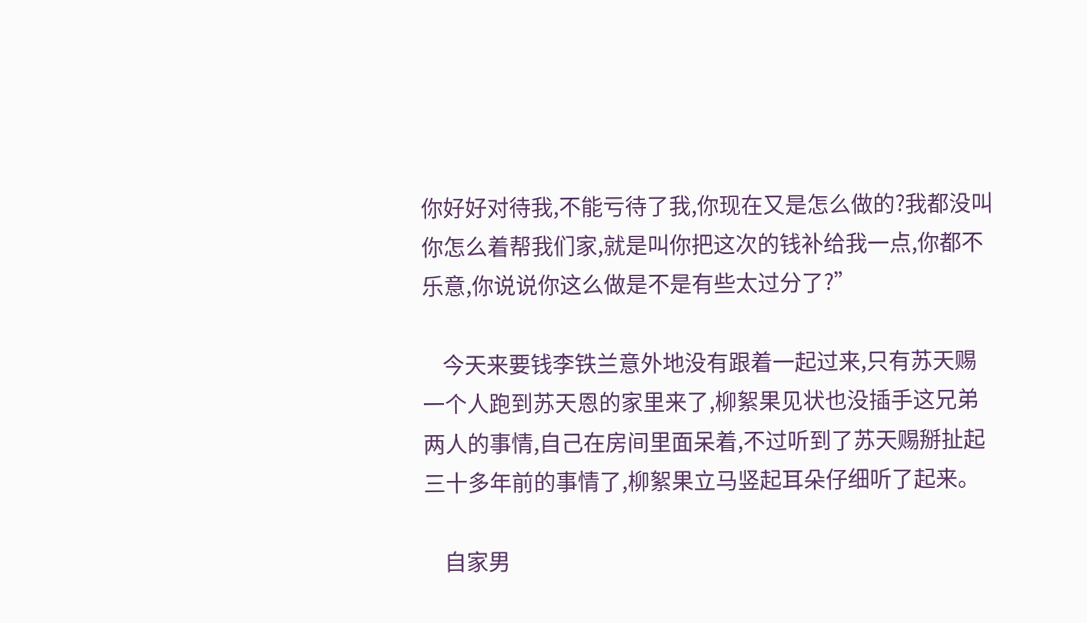你好好对待我,不能亏待了我,你现在又是怎么做的?我都没叫你怎么着帮我们家,就是叫你把这次的钱补给我一点,你都不乐意,你说说你这么做是不是有些太过分了?”

    今天来要钱李铁兰意外地没有跟着一起过来,只有苏天赐一个人跑到苏天恩的家里来了,柳絮果见状也没插手这兄弟两人的事情,自己在房间里面呆着,不过听到了苏天赐掰扯起三十多年前的事情了,柳絮果立马竖起耳朵仔细听了起来。

    自家男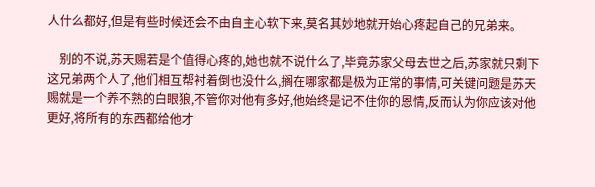人什么都好,但是有些时候还会不由自主心软下来,莫名其妙地就开始心疼起自己的兄弟来。

    别的不说,苏天赐若是个值得心疼的,她也就不说什么了,毕竟苏家父母去世之后,苏家就只剩下这兄弟两个人了,他们相互帮衬着倒也没什么,搁在哪家都是极为正常的事情,可关键问题是苏天赐就是一个养不熟的白眼狼,不管你对他有多好,他始终是记不住你的恩情,反而认为你应该对他更好,将所有的东西都给他才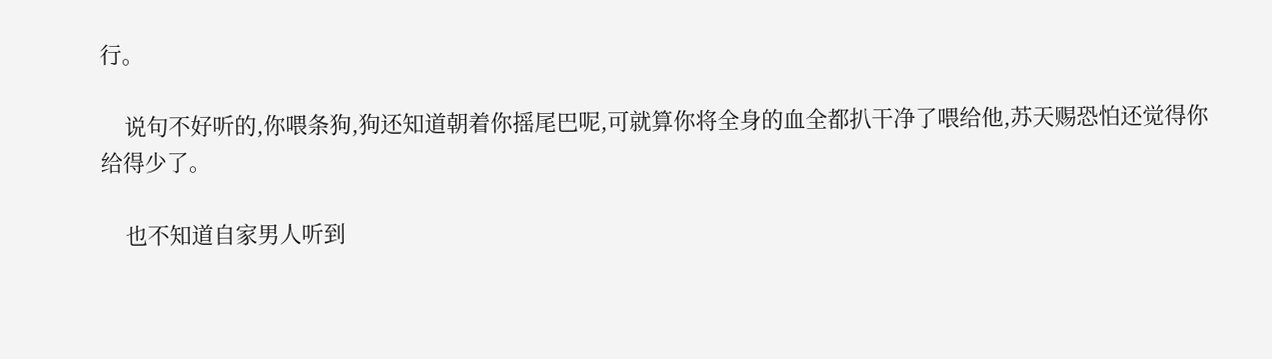行。

    说句不好听的,你喂条狗,狗还知道朝着你摇尾巴呢,可就算你将全身的血全都扒干净了喂给他,苏天赐恐怕还觉得你给得少了。

    也不知道自家男人听到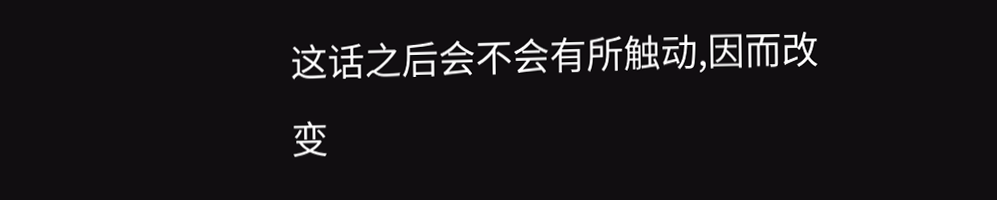这话之后会不会有所触动,因而改变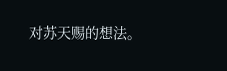对苏天赐的想法。